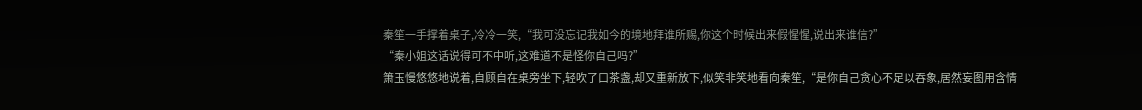秦笙一手撑着桌子,冷冷一笑,“我可没忘记我如今的境地拜谁所赐,你这个时候出来假惺惺,说出来谁信?”
“秦小姐这话说得可不中听,这难道不是怪你自己吗?”
箫玉慢悠悠地说着,自顾自在桌旁坐下,轻吹了口茶盏,却又重新放下,似笑非笑地看向秦笙,“是你自己贪心不足以吞象,居然妄图用含情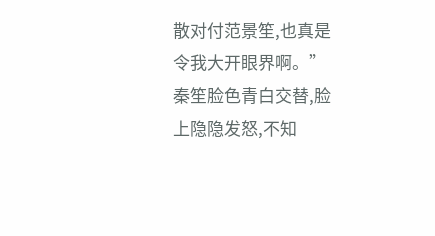散对付范景笙,也真是令我大开眼界啊。”
秦笙脸色青白交替,脸上隐隐发怒,不知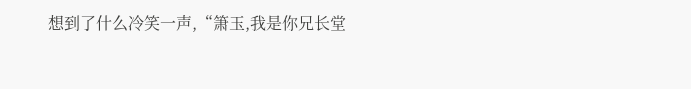想到了什么冷笑一声,“箫玉,我是你兄长堂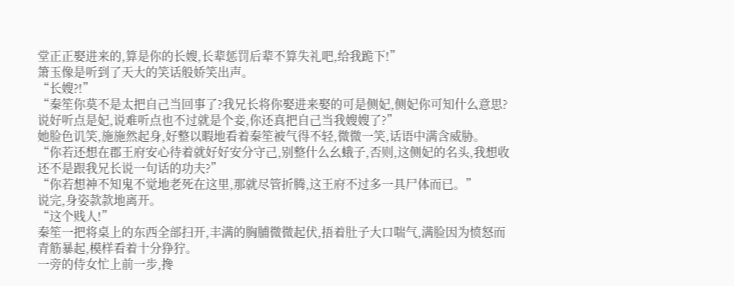堂正正娶进来的,算是你的长嫂,长辈惩罚后辈不算失礼吧,给我跪下!”
箫玉像是听到了天大的笑话般娇笑出声。
“长嫂?!”
“秦笙你莫不是太把自己当回事了?我兄长将你娶进来娶的可是侧妃,侧妃你可知什么意思?说好听点是妃,说难听点也不过就是个妾,你还真把自己当我嫂嫂了?”
她脸色讥笑,施施然起身,好整以暇地看着秦笙被气得不轻,微微一笑,话语中满含威胁。
“你若还想在郡王府安心待着就好好安分守己,别整什么幺蛾子,否则,这侧妃的名头,我想收还不是跟我兄长说一句话的功夫?”
“你若想神不知鬼不觉地老死在这里,那就尽管折腾,这王府不过多一具尸体而已。”
说完,身姿款款地离开。
“这个贱人!”
秦笙一把将桌上的东西全部扫开,丰满的胸脯微微起伏,捂着肚子大口喘气,满脸因为愤怒而青筋暴起,模样看着十分狰狞。
一旁的侍女忙上前一步,搀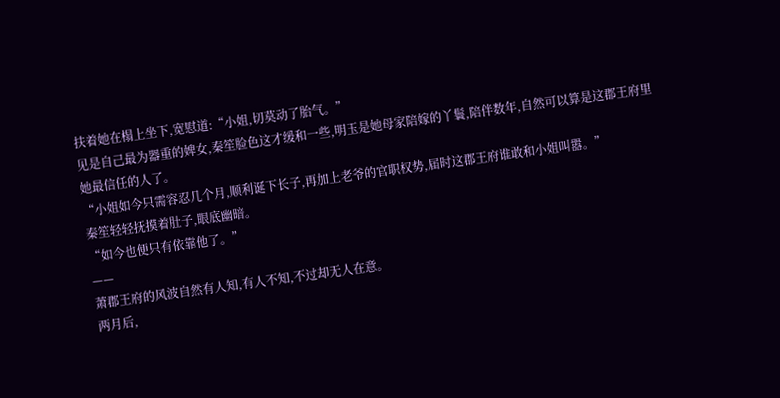扶着她在榻上坐下,宽慰道:“小姐,切莫动了胎气。”
见是自己最为器重的婢女,秦笙脸色这才缓和一些,明玉是她母家陪嫁的丫鬟,陪伴数年,自然可以算是这郡王府里她最信任的人了。
“小姐如今只需容忍几个月,顺利诞下长子,再加上老爷的官职权势,届时这郡王府谁敢和小姐叫嚣。”
秦笙轻轻抚摸着肚子,眼底幽暗。
“如今也便只有依靠他了。”
——
萧郡王府的风波自然有人知,有人不知,不过却无人在意。
两月后,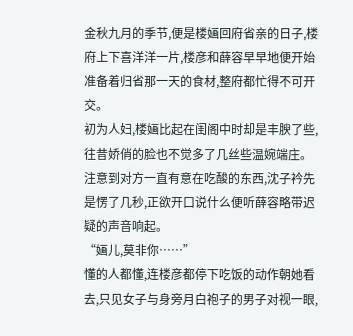金秋九月的季节,便是楼婳回府省亲的日子,楼府上下喜洋洋一片,楼彦和薛容早早地便开始准备着归省那一天的食材,整府都忙得不可开交。
初为人妇,楼婳比起在闺阁中时却是丰腴了些,往昔娇俏的脸也不觉多了几丝些温婉端庄。
注意到对方一直有意在吃酸的东西,沈子衿先是愣了几秒,正欲开口说什么便听薛容略带迟疑的声音响起。
“婳儿,莫非你……”
懂的人都懂,连楼彦都停下吃饭的动作朝她看去,只见女子与身旁月白袍子的男子对视一眼,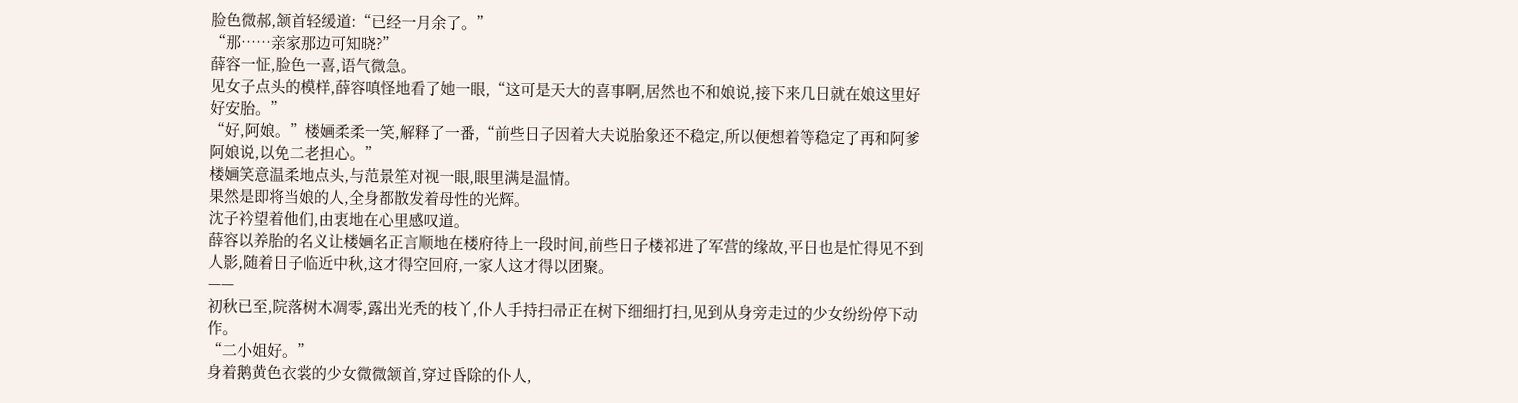脸色微郝,颔首轻缓道:“已经一月余了。”
“那……亲家那边可知晓?”
薛容一怔,脸色一喜,语气微急。
见女子点头的模样,薛容嗔怪地看了她一眼,“这可是天大的喜事啊,居然也不和娘说,接下来几日就在娘这里好好安胎。”
“好,阿娘。”楼婳柔柔一笑,解释了一番,“前些日子因着大夫说胎象还不稳定,所以便想着等稳定了再和阿爹阿娘说,以免二老担心。”
楼婳笑意温柔地点头,与范景笙对视一眼,眼里满是温情。
果然是即将当娘的人,全身都散发着母性的光辉。
沈子衿望着他们,由衷地在心里感叹道。
薛容以养胎的名义让楼婳名正言顺地在楼府待上一段时间,前些日子楼祁进了军营的缘故,平日也是忙得见不到人影,随着日子临近中秋,这才得空回府,一家人这才得以团聚。
——
初秋已至,院落树木凋零,露出光秃的枝丫,仆人手持扫帚正在树下细细打扫,见到从身旁走过的少女纷纷停下动作。
“二小姐好。”
身着鹅黄色衣裳的少女微微颔首,穿过昏除的仆人,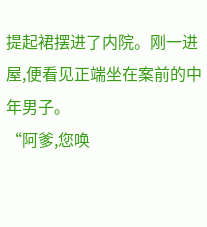提起裙摆进了内院。刚一进屋,便看见正端坐在案前的中年男子。
“阿爹,您唤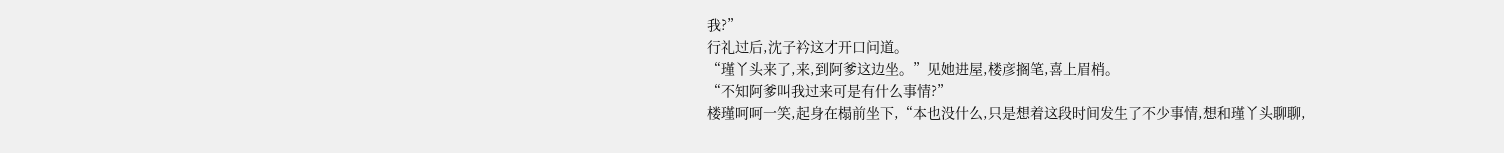我?”
行礼过后,沈子衿这才开口问道。
“瑾丫头来了,来,到阿爹这边坐。”见她进屋,楼彦搁笔,喜上眉梢。
“不知阿爹叫我过来可是有什么事情?”
楼瑾呵呵一笑,起身在榻前坐下,“本也没什么,只是想着这段时间发生了不少事情,想和瑾丫头聊聊,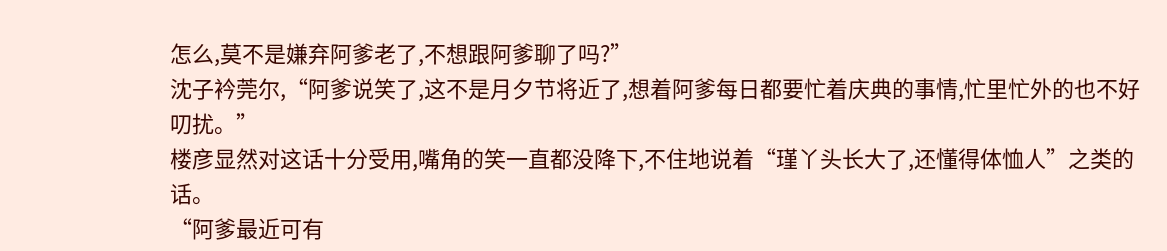怎么,莫不是嫌弃阿爹老了,不想跟阿爹聊了吗?”
沈子衿莞尔,“阿爹说笑了,这不是月夕节将近了,想着阿爹每日都要忙着庆典的事情,忙里忙外的也不好叨扰。”
楼彦显然对这话十分受用,嘴角的笑一直都没降下,不住地说着“瑾丫头长大了,还懂得体恤人”之类的话。
“阿爹最近可有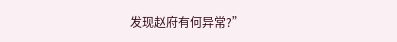发现赵府有何异常?”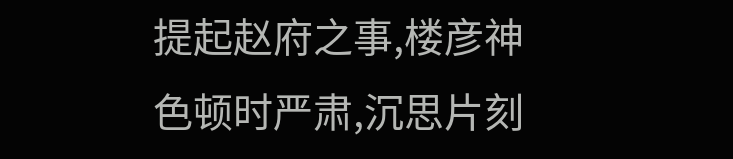提起赵府之事,楼彦神色顿时严肃,沉思片刻